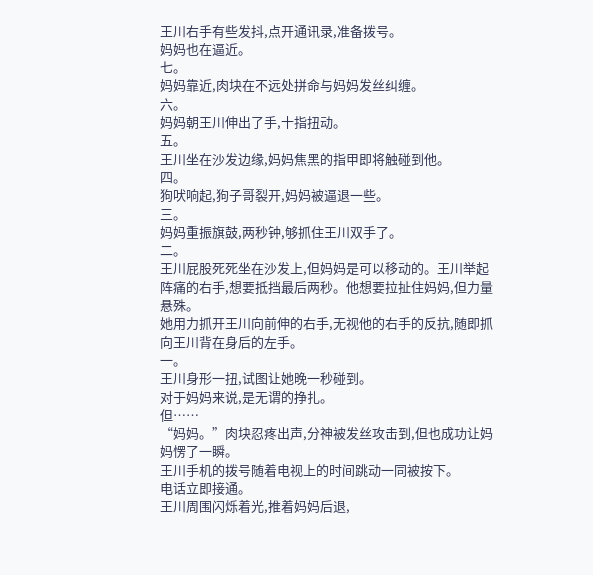王川右手有些发抖,点开通讯录,准备拨号。
妈妈也在逼近。
七。
妈妈靠近,肉块在不远处拼命与妈妈发丝纠缠。
六。
妈妈朝王川伸出了手,十指扭动。
五。
王川坐在沙发边缘,妈妈焦黑的指甲即将触碰到他。
四。
狗吠响起,狗子哥裂开,妈妈被逼退一些。
三。
妈妈重振旗鼓,两秒钟,够抓住王川双手了。
二。
王川屁股死死坐在沙发上,但妈妈是可以移动的。王川举起阵痛的右手,想要抵挡最后两秒。他想要拉扯住妈妈,但力量悬殊。
她用力抓开王川向前伸的右手,无视他的右手的反抗,随即抓向王川背在身后的左手。
一。
王川身形一扭,试图让她晚一秒碰到。
对于妈妈来说,是无谓的挣扎。
但……
“妈妈。”肉块忍疼出声,分神被发丝攻击到,但也成功让妈妈愣了一瞬。
王川手机的拨号随着电视上的时间跳动一同被按下。
电话立即接通。
王川周围闪烁着光,推着妈妈后退,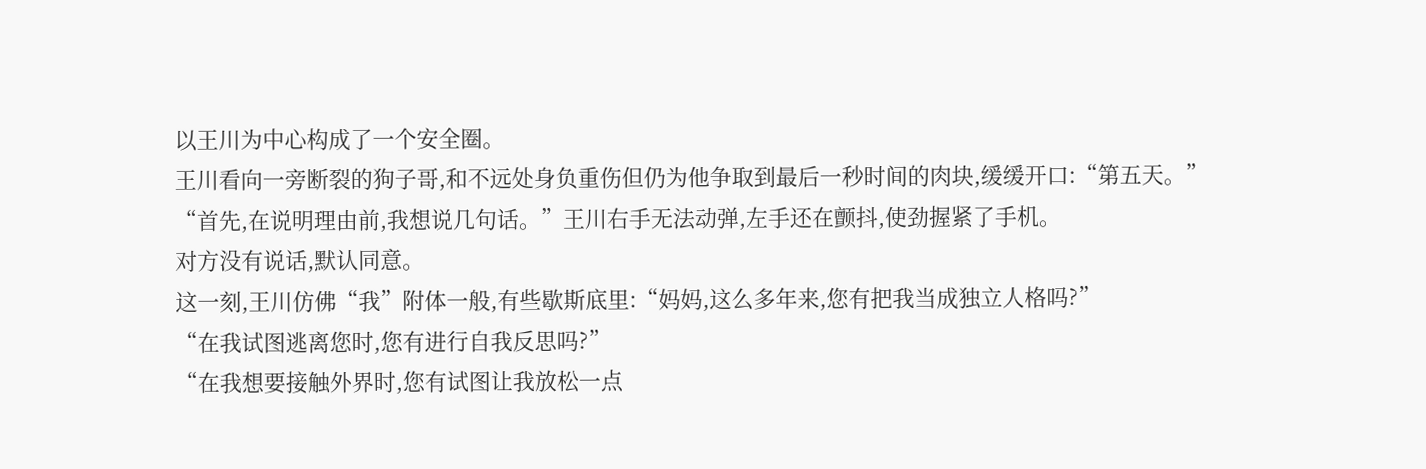以王川为中心构成了一个安全圈。
王川看向一旁断裂的狗子哥,和不远处身负重伤但仍为他争取到最后一秒时间的肉块,缓缓开口:“第五天。”
“首先,在说明理由前,我想说几句话。”王川右手无法动弹,左手还在颤抖,使劲握紧了手机。
对方没有说话,默认同意。
这一刻,王川仿佛“我”附体一般,有些歇斯底里:“妈妈,这么多年来,您有把我当成独立人格吗?”
“在我试图逃离您时,您有进行自我反思吗?”
“在我想要接触外界时,您有试图让我放松一点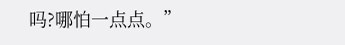吗?哪怕一点点。”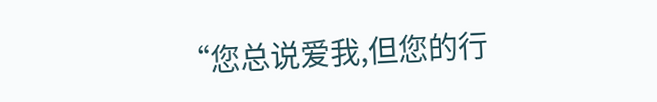“您总说爱我,但您的行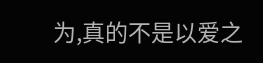为,真的不是以爱之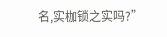名,实枷锁之实吗?”